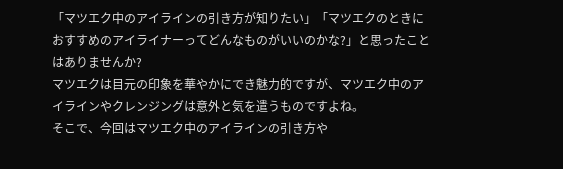「マツエク中のアイラインの引き方が知りたい」「マツエクのときにおすすめのアイライナーってどんなものがいいのかな?」と思ったことはありませんか?
マツエクは目元の印象を華やかにでき魅力的ですが、マツエク中のアイラインやクレンジングは意外と気を遣うものですよね。
そこで、今回はマツエク中のアイラインの引き方や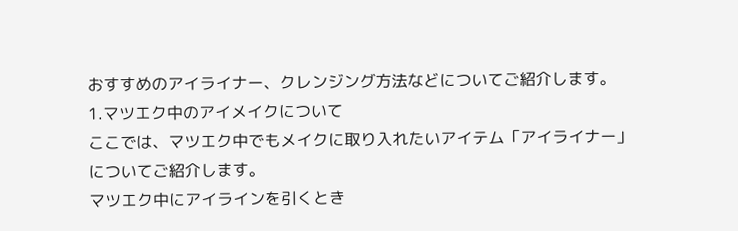おすすめのアイライナー、クレンジング方法などについてご紹介します。
1.マツエク中のアイメイクについて
ここでは、マツエク中でもメイクに取り入れたいアイテム「アイライナー」についてご紹介します。
マツエク中にアイラインを引くとき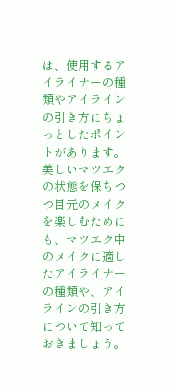は、使用するアイライナーの種類やアイラインの引き方にちょっとしたポイントがあります。
美しいマツエクの状態を保ちつつ目元のメイクを楽しむためにも、マツエク中のメイクに適したアイライナーの種類や、アイラインの引き方について知っておきましょう。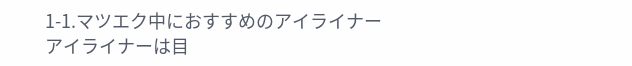1-1.マツエク中におすすめのアイライナー
アイライナーは目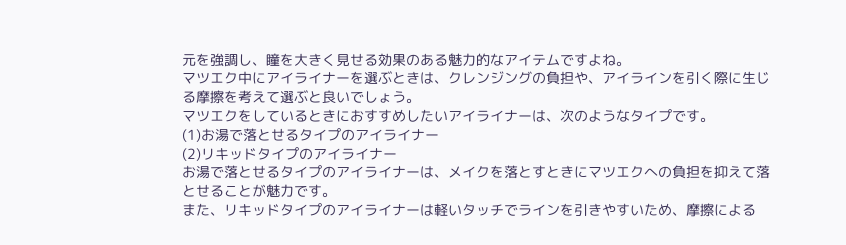元を強調し、瞳を大きく見せる効果のある魅力的なアイテムですよね。
マツエク中にアイライナーを選ぶときは、クレンジングの負担や、アイラインを引く際に生じる摩擦を考えて選ぶと良いでしょう。
マツエクをしているときにおすすめしたいアイライナーは、次のようなタイプです。
(1)お湯で落とせるタイプのアイライナー
(2)リキッドタイプのアイライナー
お湯で落とせるタイプのアイライナーは、メイクを落とすときにマツエクへの負担を抑えて落とせることが魅力です。
また、リキッドタイプのアイライナーは軽いタッチでラインを引きやすいため、摩擦による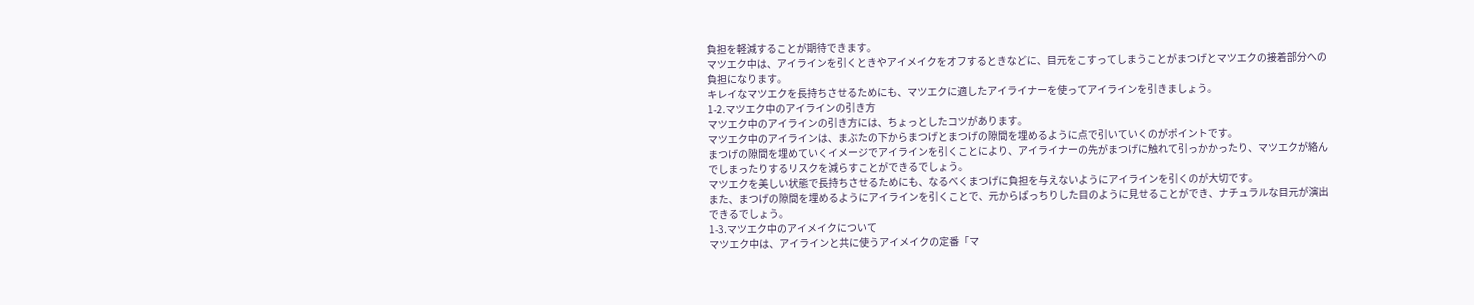負担を軽減することが期待できます。
マツエク中は、アイラインを引くときやアイメイクをオフするときなどに、目元をこすってしまうことがまつげとマツエクの接着部分への負担になります。
キレイなマツエクを長持ちさせるためにも、マツエクに適したアイライナーを使ってアイラインを引きましょう。
1-2.マツエク中のアイラインの引き方
マツエク中のアイラインの引き方には、ちょっとしたコツがあります。
マツエク中のアイラインは、まぶたの下からまつげとまつげの隙間を埋めるように点で引いていくのがポイントです。
まつげの隙間を埋めていくイメージでアイラインを引くことにより、アイライナーの先がまつげに触れて引っかかったり、マツエクが絡んでしまったりするリスクを減らすことができるでしょう。
マツエクを美しい状態で長持ちさせるためにも、なるべくまつげに負担を与えないようにアイラインを引くのが大切です。
また、まつげの隙間を埋めるようにアイラインを引くことで、元からぱっちりした目のように見せることができ、ナチュラルな目元が演出できるでしょう。
1-3.マツエク中のアイメイクについて
マツエク中は、アイラインと共に使うアイメイクの定番「マ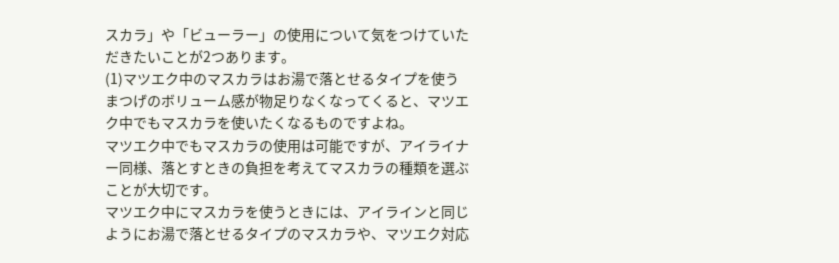スカラ」や「ビューラー」の使用について気をつけていただきたいことが2つあります。
(1)マツエク中のマスカラはお湯で落とせるタイプを使う
まつげのボリューム感が物足りなくなってくると、マツエク中でもマスカラを使いたくなるものですよね。
マツエク中でもマスカラの使用は可能ですが、アイライナー同様、落とすときの負担を考えてマスカラの種類を選ぶことが大切です。
マツエク中にマスカラを使うときには、アイラインと同じようにお湯で落とせるタイプのマスカラや、マツエク対応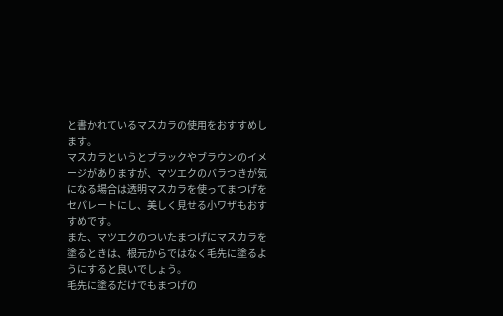と書かれているマスカラの使用をおすすめします。
マスカラというとブラックやブラウンのイメージがありますが、マツエクのバラつきが気になる場合は透明マスカラを使ってまつげをセパレートにし、美しく見せる小ワザもおすすめです。
また、マツエクのついたまつげにマスカラを塗るときは、根元からではなく毛先に塗るようにすると良いでしょう。
毛先に塗るだけでもまつげの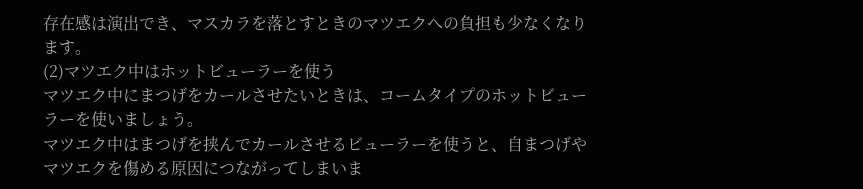存在感は演出でき、マスカラを落とすときのマツエクへの負担も少なくなります。
(2)マツエク中はホットビューラーを使う
マツエク中にまつげをカールさせたいときは、コームタイプのホットビューラーを使いましょう。
マツエク中はまつげを挟んでカールさせるビューラーを使うと、自まつげやマツエクを傷める原因につながってしまいま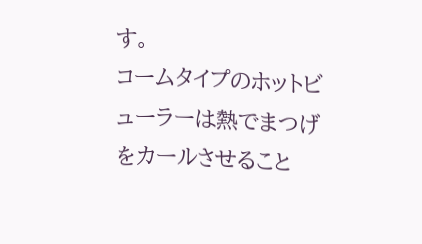す。
コームタイプのホットビューラーは熱でまつげをカールさせること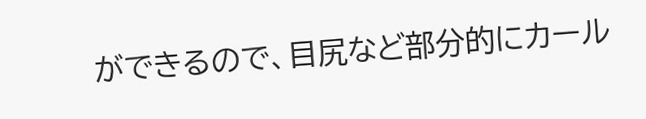ができるので、目尻など部分的にカール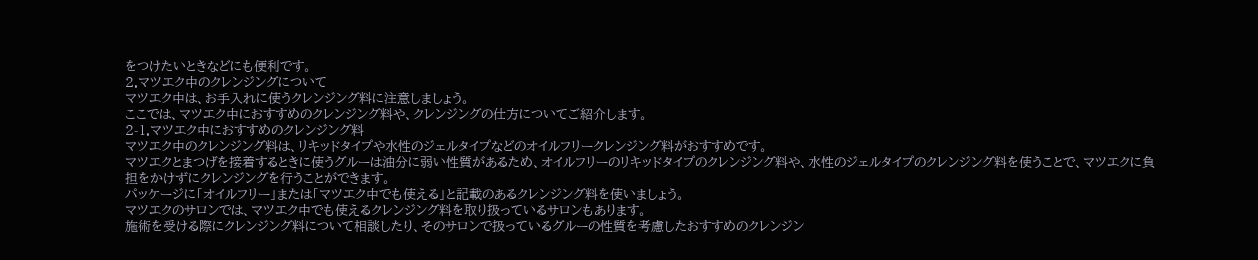をつけたいときなどにも便利です。
2.マツエク中のクレンジングについて
マツエク中は、お手入れに使うクレンジング料に注意しましょう。
ここでは、マツエク中におすすめのクレンジング料や、クレンジングの仕方についてご紹介します。
2-1.マツエク中におすすめのクレンジング料
マツエク中のクレンジング料は、リキッドタイプや水性のジェルタイプなどのオイルフリークレンジング料がおすすめです。
マツエクとまつげを接着するときに使うグルーは油分に弱い性質があるため、オイルフリーのリキッドタイプのクレンジング料や、水性のジェルタイプのクレンジング料を使うことで、マツエクに負担をかけずにクレンジングを行うことができます。
パッケージに「オイルフリー」または「マツエク中でも使える」と記載のあるクレンジング料を使いましょう。
マツエクのサロンでは、マツエク中でも使えるクレンジング料を取り扱っているサロンもあります。
施術を受ける際にクレンジング料について相談したり、そのサロンで扱っているグルーの性質を考慮したおすすめのクレンジン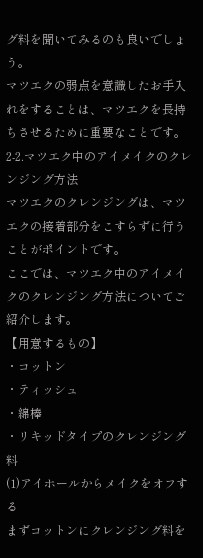グ料を聞いてみるのも良いでしょう。
マツエクの弱点を意識したお手入れをすることは、マツエクを長持ちさせるために重要なことです。
2-2.マツエク中のアイメイクのクレンジング方法
マツエクのクレンジングは、マツエクの接着部分をこすらずに行うことがポイントです。
ここでは、マツエク中のアイメイクのクレンジング方法についてご紹介します。
【用意するもの】
・コットン
・ティッシュ
・綿棒
・リキッドタイプのクレンジング料
(1)アイホールからメイクをオフする
まずコットンにクレンジング料を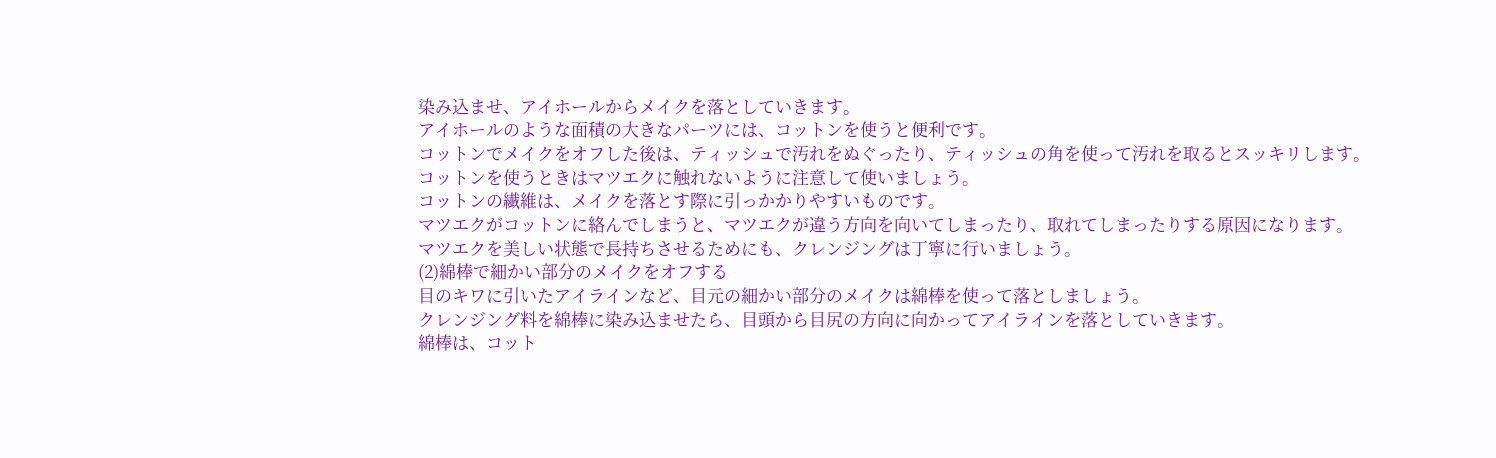染み込ませ、アイホールからメイクを落としていきます。
アイホールのような面積の大きなパーツには、コットンを使うと便利です。
コットンでメイクをオフした後は、ティッシュで汚れをぬぐったり、ティッシュの角を使って汚れを取るとスッキリします。
コットンを使うときはマツエクに触れないように注意して使いましょう。
コットンの繊維は、メイクを落とす際に引っかかりやすいものです。
マツエクがコットンに絡んでしまうと、マツエクが違う方向を向いてしまったり、取れてしまったりする原因になります。
マツエクを美しい状態で長持ちさせるためにも、クレンジングは丁寧に行いましょう。
(2)綿棒で細かい部分のメイクをオフする
目のキワに引いたアイラインなど、目元の細かい部分のメイクは綿棒を使って落としましょう。
クレンジング料を綿棒に染み込ませたら、目頭から目尻の方向に向かってアイラインを落としていきます。
綿棒は、コット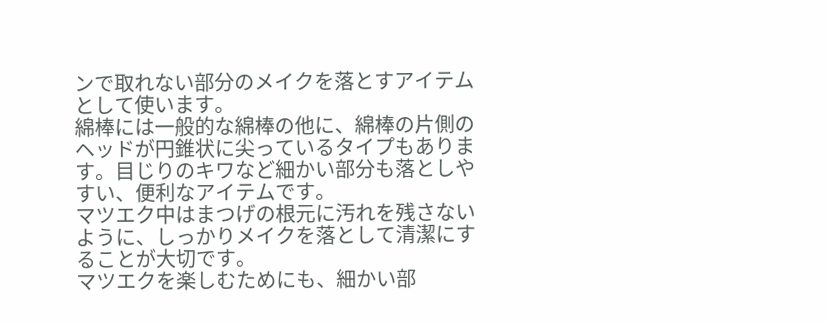ンで取れない部分のメイクを落とすアイテムとして使います。
綿棒には一般的な綿棒の他に、綿棒の片側のヘッドが円錐状に尖っているタイプもあります。目じりのキワなど細かい部分も落としやすい、便利なアイテムです。
マツエク中はまつげの根元に汚れを残さないように、しっかりメイクを落として清潔にすることが大切です。
マツエクを楽しむためにも、細かい部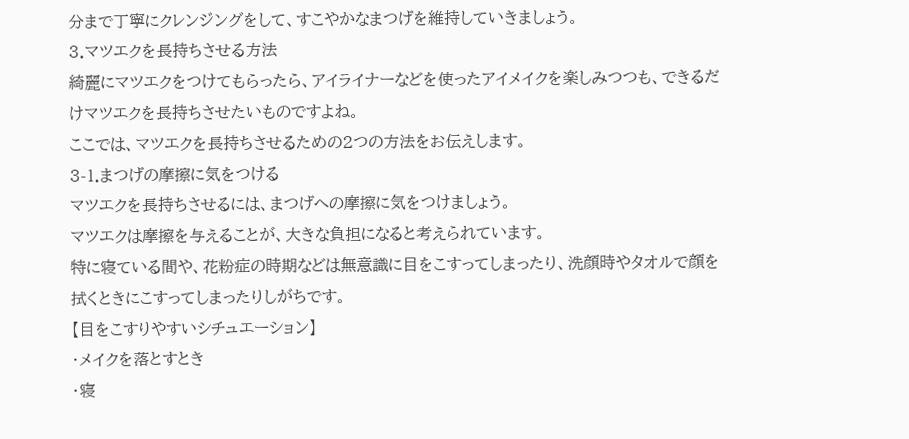分まで丁寧にクレンジングをして、すこやかなまつげを維持していきましょう。
3.マツエクを長持ちさせる方法
綺麗にマツエクをつけてもらったら、アイライナーなどを使ったアイメイクを楽しみつつも、できるだけマツエクを長持ちさせたいものですよね。
ここでは、マツエクを長持ちさせるための2つの方法をお伝えします。
3-1.まつげの摩擦に気をつける
マツエクを長持ちさせるには、まつげへの摩擦に気をつけましょう。
マツエクは摩擦を与えることが、大きな負担になると考えられています。
特に寝ている間や、花粉症の時期などは無意識に目をこすってしまったり、洗顔時やタオルで顔を拭くときにこすってしまったりしがちです。
【目をこすりやすいシチュエーション】
・メイクを落とすとき
・寝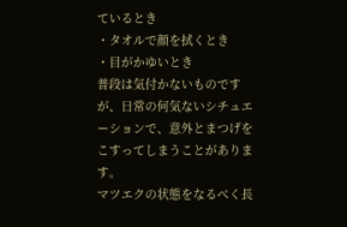ているとき
・タオルで顔を拭くとき
・目がかゆいとき
普段は気付かないものですが、日常の何気ないシチュエーションで、意外とまつげをこすってしまうことがあります。
マツエクの状態をなるべく長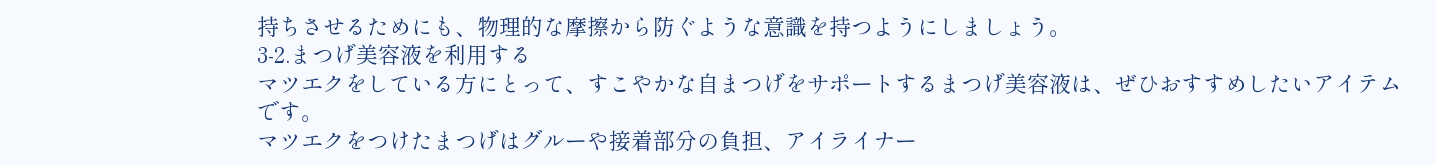持ちさせるためにも、物理的な摩擦から防ぐような意識を持つようにしましょう。
3-2.まつげ美容液を利用する
マツエクをしている方にとって、すこやかな自まつげをサポートするまつげ美容液は、ぜひおすすめしたいアイテムです。
マツエクをつけたまつげはグルーや接着部分の負担、アイライナー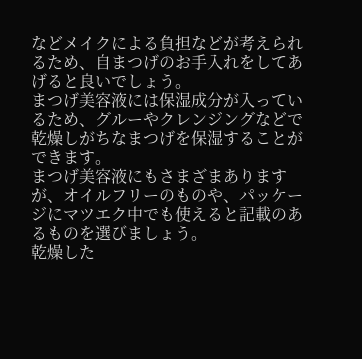などメイクによる負担などが考えられるため、自まつげのお手入れをしてあげると良いでしょう。
まつげ美容液には保湿成分が入っているため、グルーやクレンジングなどで乾燥しがちなまつげを保湿することができます。
まつげ美容液にもさまざまありますが、オイルフリーのものや、パッケージにマツエク中でも使えると記載のあるものを選びましょう。
乾燥した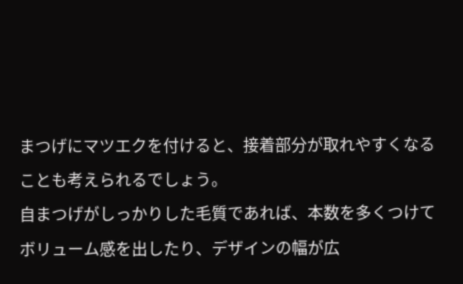まつげにマツエクを付けると、接着部分が取れやすくなることも考えられるでしょう。
自まつげがしっかりした毛質であれば、本数を多くつけてボリューム感を出したり、デザインの幅が広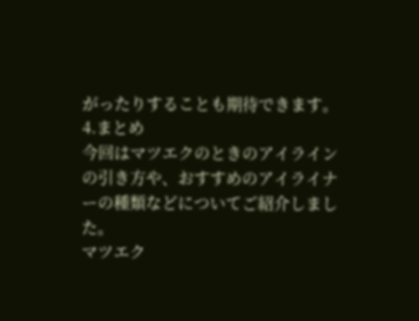がったりすることも期待できます。
4.まとめ
今回はマツエクのときのアイラインの引き方や、おすすめのアイライナーの種類などについてご紹介しました。
マツエク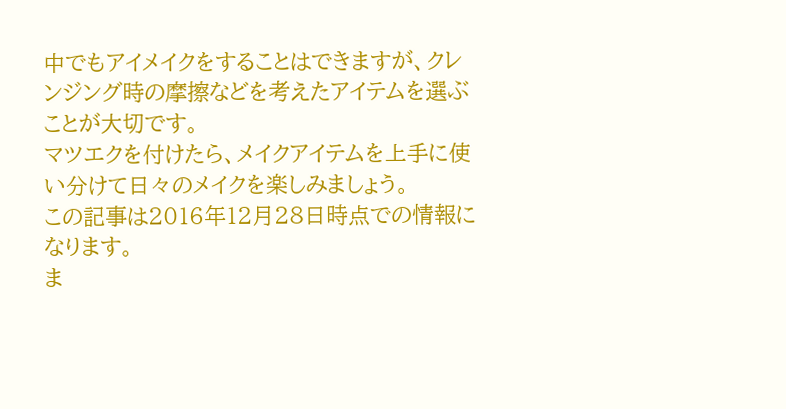中でもアイメイクをすることはできますが、クレンジング時の摩擦などを考えたアイテムを選ぶことが大切です。
マツエクを付けたら、メイクアイテムを上手に使い分けて日々のメイクを楽しみましょう。
この記事は2016年12月28日時点での情報になります。
ま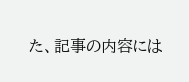た、記事の内容には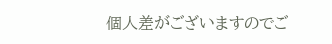個人差がございますのでご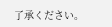了承ください。